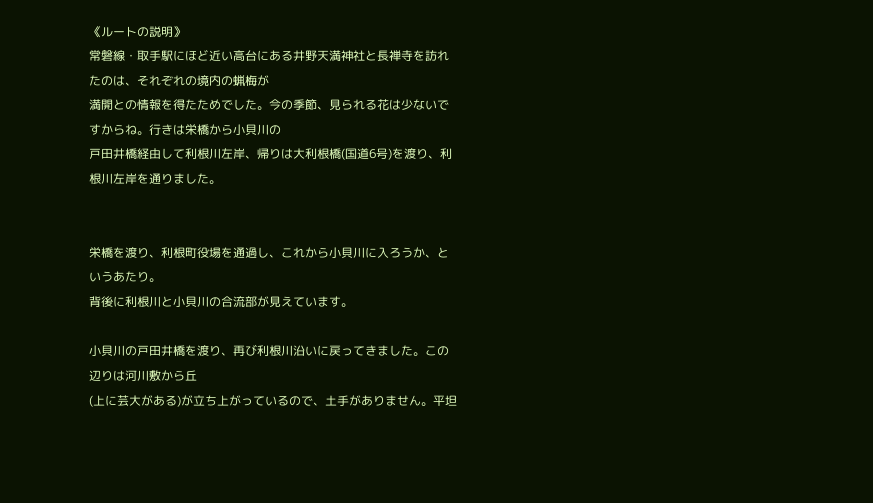《ルートの説明》
常磐線・取手駅にほど近い高台にある井野天満神社と長禅寺を訪れたのは、それぞれの境内の蝋梅が
満開との情報を得たためでした。今の季節、見られる花は少ないですからね。行きは栄橋から小貝川の
戸田井橋経由して利根川左岸、帰りは大利根橋(国道6号)を渡り、利根川左岸を通りました。


栄橋を渡り、利根町役場を通過し、これから小貝川に入ろうか、というあたり。
背後に利根川と小貝川の合流部が見えています。

小貝川の戸田井橋を渡り、再び利根川沿いに戻ってきました。この辺りは河川敷から丘
(上に芸大がある)が立ち上がっているので、土手がありません。平坦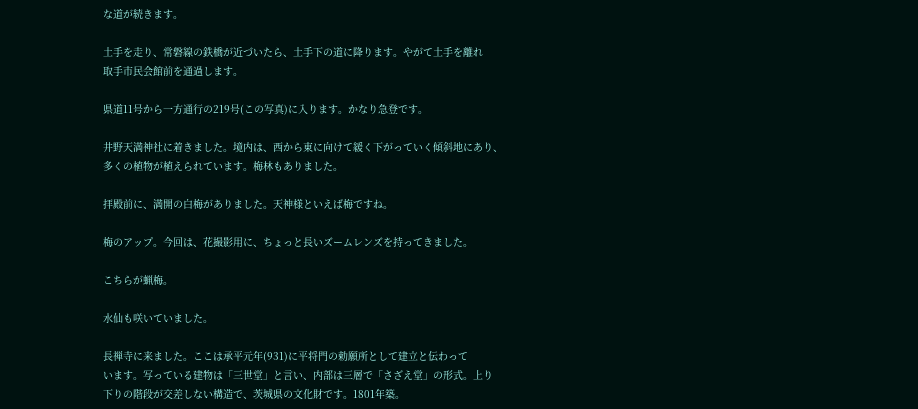な道が続きます。

土手を走り、常磐線の鉄橋が近づいたら、土手下の道に降ります。やがて土手を離れ
取手市民会館前を通過します。

県道11号から一方通行の219号(この写真)に入ります。かなり急登です。

井野天満神社に着きました。境内は、西から東に向けて緩く下がっていく傾斜地にあり、
多くの植物が植えられています。梅林もありました。

拝殿前に、満開の白梅がありました。天神様といえば梅ですね。

梅のアップ。今回は、花撮影用に、ちょっと長いズームレンズを持ってきました。

こちらが蝋梅。

水仙も咲いていました。

長禅寺に来ました。ここは承平元年(931)に平将門の勅願所として建立と伝わって
います。写っている建物は「三世堂」と言い、内部は三層で「さざえ堂」の形式。上り
下りの階段が交差しない構造で、茨城県の文化財です。1801年築。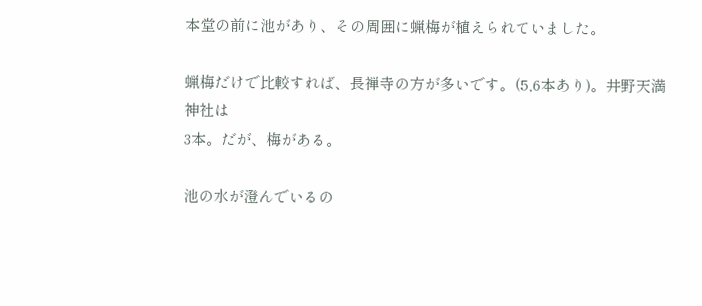本堂の前に池があり、その周囲に蝋梅が植えられていました。

蝋梅だけで比較すれば、長禅寺の方が多いです。(5,6本あり)。井野天満神社は
3本。だが、梅がある。

池の水が澄んでいるの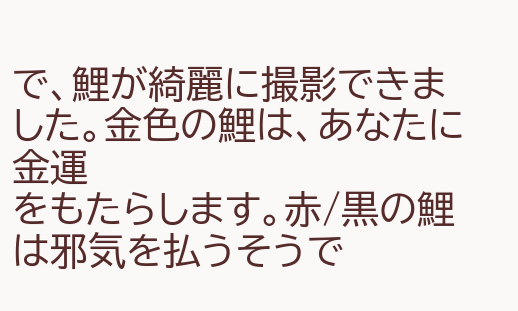で、鯉が綺麗に撮影できました。金色の鯉は、あなたに金運
をもたらします。赤/黒の鯉は邪気を払うそうで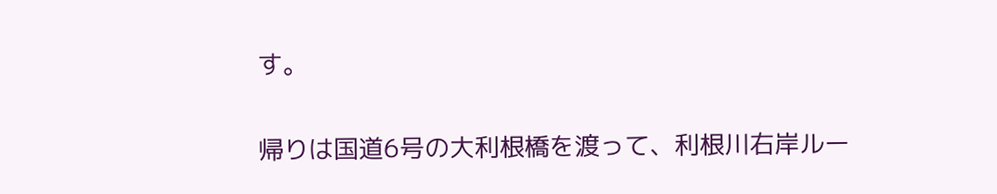す。

帰りは国道6号の大利根橋を渡って、利根川右岸ルー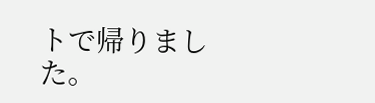トで帰りました。